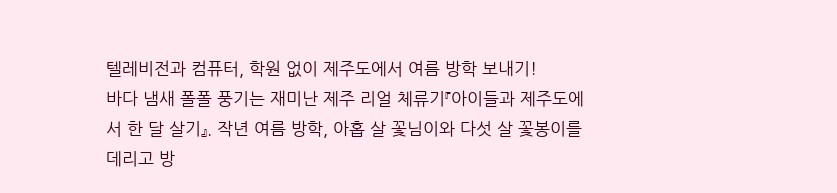텔레비전과 컴퓨터, 학원 없이 제주도에서 여름 방학 보내기!
바다 냄새 폴폴 풍기는 재미난 제주 리얼 체류기『아이들과 제주도에서 한 달 살기』. 작년 여름 방학, 아홉 살 꽃님이와 다섯 살 꽃봉이를 데리고 방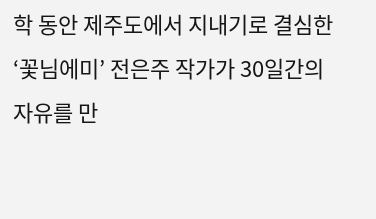학 동안 제주도에서 지내기로 결심한 ‘꽃님에미’ 전은주 작가가 30일간의 자유를 만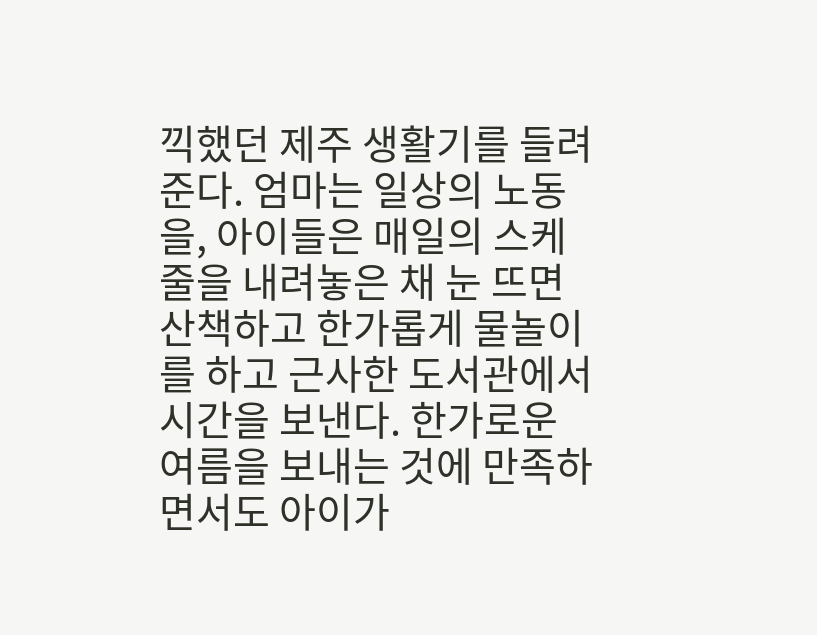끽했던 제주 생활기를 들려준다. 엄마는 일상의 노동을, 아이들은 매일의 스케줄을 내려놓은 채 눈 뜨면 산책하고 한가롭게 물놀이를 하고 근사한 도서관에서 시간을 보낸다. 한가로운 여름을 보내는 것에 만족하면서도 아이가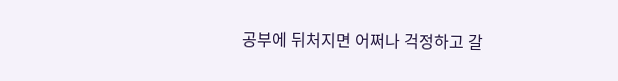공부에 뒤처지면 어쩌나 걱정하고 갈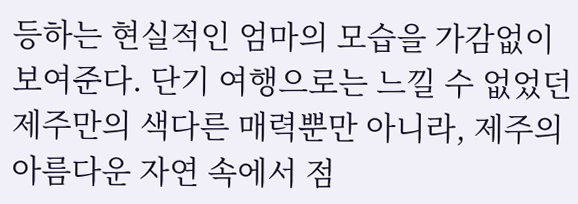등하는 현실적인 엄마의 모습을 가감없이 보여준다. 단기 여행으로는 느낄 수 없었던 제주만의 색다른 매력뿐만 아니라, 제주의 아름다운 자연 속에서 점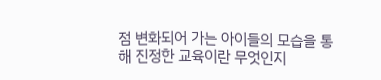점 변화되어 가는 아이들의 모습을 통해 진정한 교육이란 무엇인지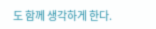도 함께 생각하게 한다.